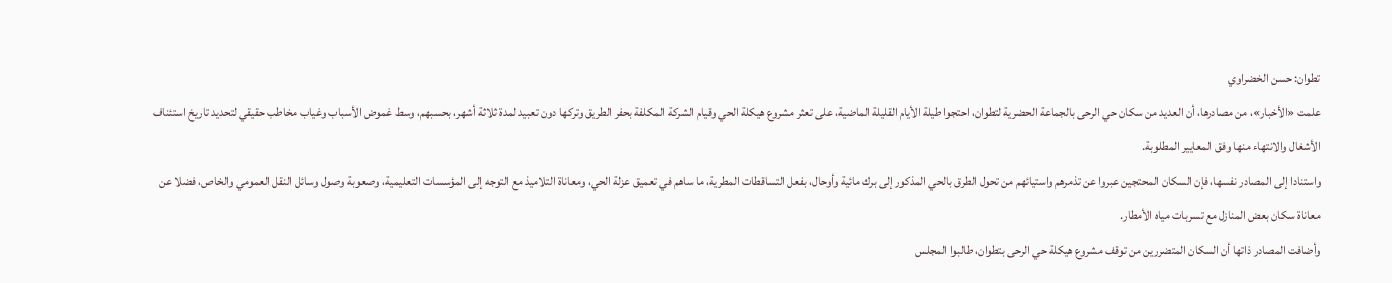تطوان: حسن الخضراوي
علمت «الأخبار»، من مصادرها، أن العديد من سكان حي الرحى بالجماعة الحضرية لتطوان، احتجوا طيلة الأيام القليلة الماضية، على تعثر مشروع هيكلة الحي وقيام الشركة المكلفة بحفر الطريق وتركها دون تعبيد لمدة ثلاثة أشهر، بحسبهم، وسط غموض الأسباب وغياب مخاطب حقيقي لتحديد تاريخ استئناف الأشغال والانتهاء منها وفق المعايير المطلوبة.
واستنادا إلى المصادر نفسها، فإن السكان المحتجين عبروا عن تذمرهم واستيائهم من تحول الطرق بالحي المذكور إلى برك مائية وأوحال، بفعل التساقطات المطرية، ما ساهم في تعميق عزلة الحي، ومعاناة التلاميذ مع التوجه إلى المؤسسات التعليمية، وصعوبة وصول وسائل النقل العمومي والخاص، فضلا عن معاناة سكان بعض المنازل مع تسربات مياه الأمطار.
وأضافت المصادر ذاتها أن السكان المتضررين من توقف مشروع هيكلة حي الرحى بتطوان، طالبوا المجلس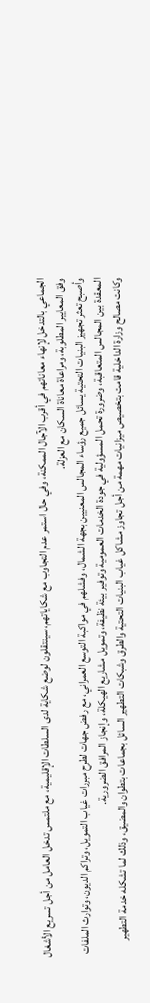الجماعي بالتدخل لإنهاء معاناتهم في أقرب الآجال الممكنة، وفي حال استمر عدم التجاوب مع شكاياتهم، سينتقلون لوضع شكاية لدى السلطات الإقليمية، مع ملتمس تدخل العامل من أجل تسريع الأشغال وفق المعايير المطلوبة، ومراعاة معاناة السكان مع العزلة.
وأصبح تعثر تجهيز البنيات التحتية يسائل جميع رؤساء المجالس المعنيين بجهة الشمال، وفشلهم في مواكبة التوسع العمراني، مع رفض جهات لطرح مبررات غياب التمويل، وتراكم الديون، وتوارث الملفات المعقدة بين المجالس المتعاقبة، وضرورة تحمل المسؤولية في جودة الخدمات العمومية وتوفير بيئة نظيفة، وتمويل مشاريع الهيكلة، وإنجاز المرافق الضرورية.
وكانت مصالح وزارة الداخلية قامت بتخصيص ميزانيات مهمة من أجل تجاوز مشاكل غياب البنيات التحتية والطرق وشبكات التطهير السائل بجماعات بتطوان والمضيق، وذلك لما تشكله خدمة التطهير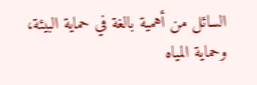السائل من أهمية بالغة في حماية البيئة، وحماية المياه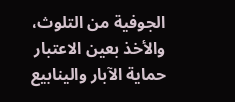الجوفية من التلوث، والأخذ بعين الاعتبار حماية الآبار والينابيع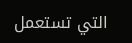التي تستعمل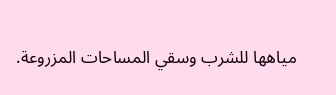مياهها للشرب وسقي المساحات المزروعة.